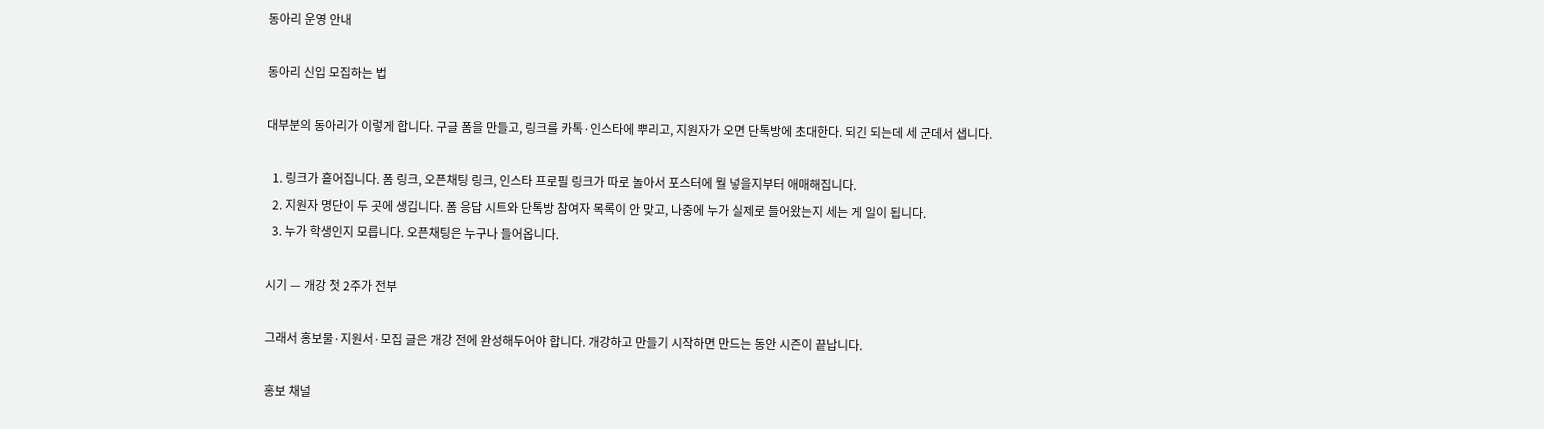동아리 운영 안내

동아리 신입 모집하는 법

대부분의 동아리가 이렇게 합니다. 구글 폼을 만들고, 링크를 카톡·인스타에 뿌리고, 지원자가 오면 단톡방에 초대한다. 되긴 되는데 세 군데서 샙니다.

  1. 링크가 흩어집니다. 폼 링크, 오픈채팅 링크, 인스타 프로필 링크가 따로 놀아서 포스터에 뭘 넣을지부터 애매해집니다.
  2. 지원자 명단이 두 곳에 생깁니다. 폼 응답 시트와 단톡방 참여자 목록이 안 맞고, 나중에 누가 실제로 들어왔는지 세는 게 일이 됩니다.
  3. 누가 학생인지 모릅니다. 오픈채팅은 누구나 들어옵니다.

시기 — 개강 첫 2주가 전부

그래서 홍보물·지원서·모집 글은 개강 전에 완성해두어야 합니다. 개강하고 만들기 시작하면 만드는 동안 시즌이 끝납니다.

홍보 채널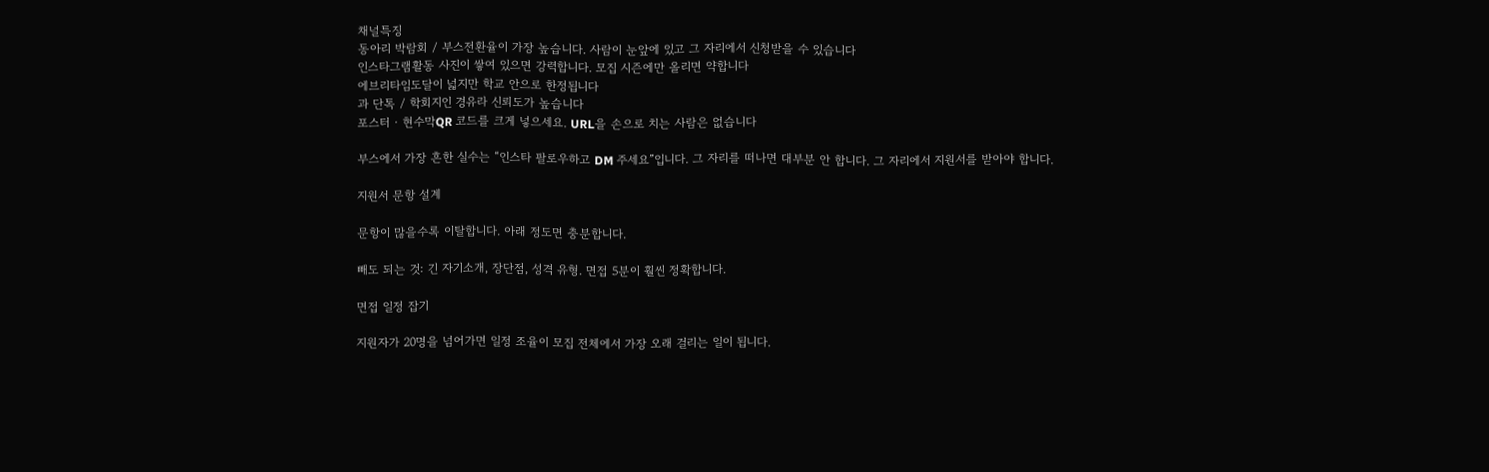채널특징
동아리 박람회 / 부스전환율이 가장 높습니다. 사람이 눈앞에 있고 그 자리에서 신청받을 수 있습니다
인스타그램활동 사진이 쌓여 있으면 강력합니다. 모집 시즌에만 올리면 약합니다
에브리타임도달이 넓지만 학교 안으로 한정됩니다
과 단톡 / 학회지인 경유라 신뢰도가 높습니다
포스터 · 현수막QR 코드를 크게 넣으세요. URL을 손으로 치는 사람은 없습니다

부스에서 가장 흔한 실수는 “인스타 팔로우하고 DM 주세요”입니다. 그 자리를 떠나면 대부분 안 합니다. 그 자리에서 지원서를 받아야 합니다.

지원서 문항 설계

문항이 많을수록 이탈합니다. 아래 정도면 충분합니다.

빼도 되는 것: 긴 자기소개, 장단점, 성격 유형. 면접 5분이 훨씬 정확합니다.

면접 일정 잡기

지원자가 20명을 넘어가면 일정 조율이 모집 전체에서 가장 오래 걸리는 일이 됩니다.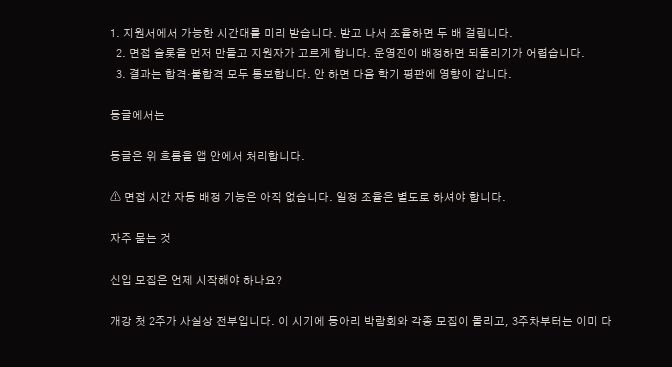1. 지원서에서 가능한 시간대를 미리 받습니다. 받고 나서 조율하면 두 배 걸립니다.
  2. 면접 슬롯을 먼저 만들고 지원자가 고르게 합니다. 운영진이 배정하면 되돌리기가 어렵습니다.
  3. 결과는 합격·불합격 모두 통보합니다. 안 하면 다음 학기 평판에 영향이 갑니다.

동글에서는

동글은 위 흐름을 앱 안에서 처리합니다.

⚠ 면접 시간 자동 배정 기능은 아직 없습니다. 일정 조율은 별도로 하셔야 합니다.

자주 묻는 것

신입 모집은 언제 시작해야 하나요?

개강 첫 2주가 사실상 전부입니다. 이 시기에 동아리 박람회와 각종 모집이 몰리고, 3주차부터는 이미 다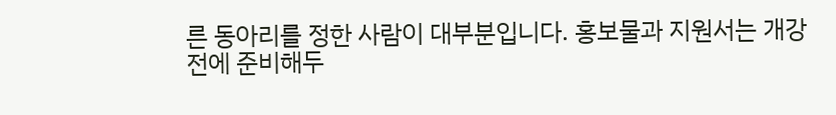른 동아리를 정한 사람이 대부분입니다. 홍보물과 지원서는 개강 전에 준비해두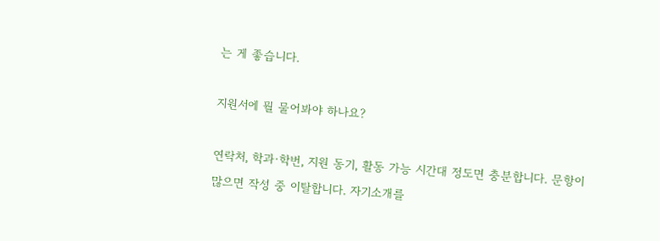는 게 좋습니다.

지원서에 뭘 물어봐야 하나요?

연락처, 학과·학번, 지원 동기, 활동 가능 시간대 정도면 충분합니다. 문항이 많으면 작성 중 이탈합니다. 자기소개를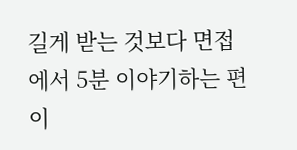길게 받는 것보다 면접에서 5분 이야기하는 편이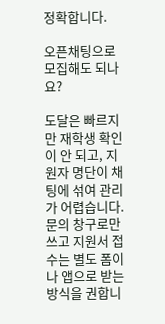정확합니다.

오픈채팅으로 모집해도 되나요?

도달은 빠르지만 재학생 확인이 안 되고, 지원자 명단이 채팅에 섞여 관리가 어렵습니다. 문의 창구로만 쓰고 지원서 접수는 별도 폼이나 앱으로 받는 방식을 권합니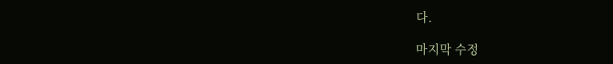다.

마지막 수정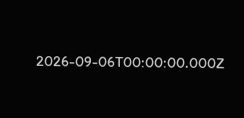2026-09-06T00:00:00.000Z